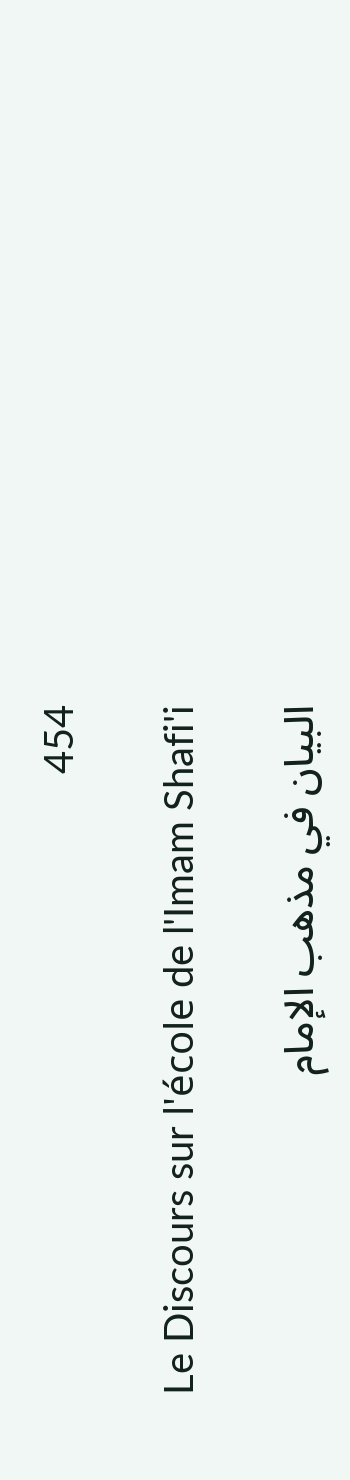454

Le Discours sur l'école de l'Imam Shafi'i

البيان في مذهب الإمام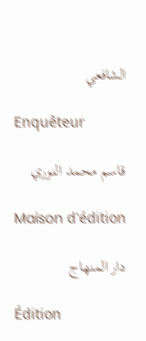الشافعي

Enquêteur

قاسم محمد النوري

Maison d'édition

دار المنهاج

Édition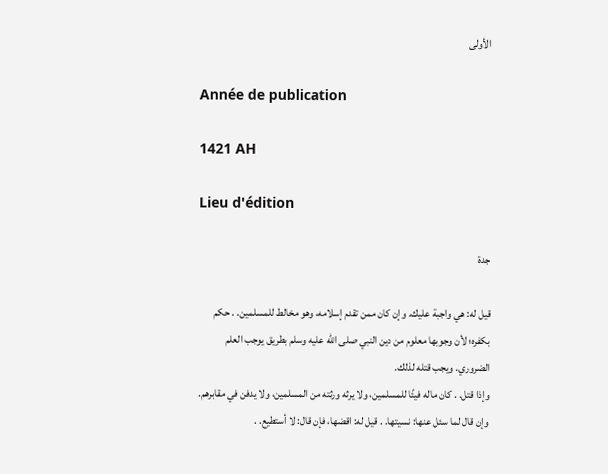الأولى

Année de publication

1421 AH

Lieu d'édition

جدة

قيل له: هي واجبة عليك. وإن كان ممن تقدم إسلامه، وهو مخالط للمسلمين. . حكم بكفره؛ لأن وجوبها معلوم من دين النبي صلى الله عليه وسلم بطريق يوجب العلم الضروري. ويجب قتله لذلك.
وإذا قتل. . كان ماله فيئًا للمسلمين، ولا يرثه ورثته من المسلمين، ولا يدفن في مقابرهم.
وإن قال لما سئل عنها: نسيتها. . قيل له: اقضها، فإن قال: لا أستطيع. .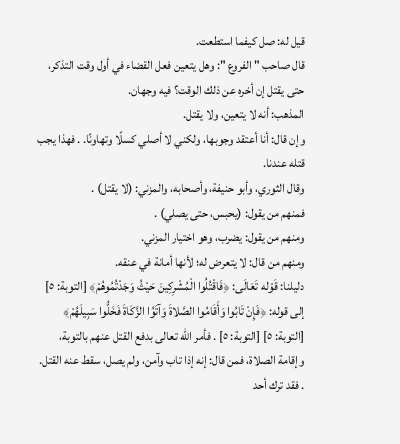قيل له: صل كيفما استطعت.
قال صاحب " الفروع ": وهل يتعين فعل القضاء في أول وقت التذكر، حتى يقتل إن أخره عن ذلك الوقت؟ فيه وجهان.
المذهب: أنه لا يتعين، ولا يقتل.
وإن قال: أنا أعتقد وجوبها، ولكني لا أصلي كسلًا وتهاونًا. . فهذا يجب قتله عندنا.
وقال الثوري، وأبو حنيفة، وأصحابه، والمزني: (لا يقتل) .
فمنهم من يقول: (يحبس، حتى يصلي) .
ومنهم من يقول: يضرب، وهو اختيار المزني.
ومنهم من قال: لا يتعرض له؛ لأنها أمانة في عنقه.
دليلنا: قَوْله تَعَالَى: ﴿فَاقْتُلُوا الْمُشْرِكِينَ حَيْثُ وَجَدْتُمُوهُمْ﴾ [التوبة: ٥] إلى قوله: ﴿فَإِنْ تَابُوا وَأَقَامُوا الصَّلاةَ وَآتَوُا الزَّكَاةَ فَخَلُّوا سَبِيلَهُمْ﴾ [التوبة: ٥] [التوبة: ٥] . فأمر الله تعالى بدفع القتل عنهم بالتوبة، وإقامة الصلاة، فمن قال: إنه إذا تاب وآمن، ولم يصل، سقط عنه القتل. . فقد ترك أحد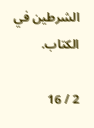الشرطين في الكتاب.

2 / 16